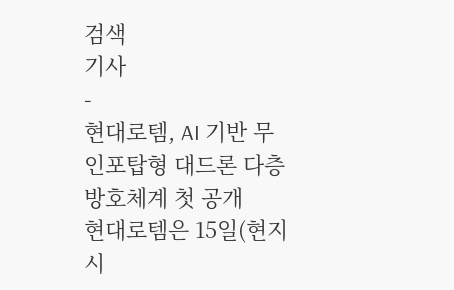검색
기사
-
현대로템, AI 기반 무인포탑형 대드론 다층방호체계 첫 공개
현대로템은 15일(현지 시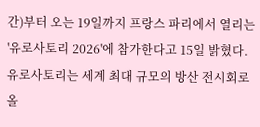간)부터 오는 19일까지 프랑스 파리에서 열리는 '유로사토리 2026'에 참가한다고 15일 밝혔다. 유로사토리는 세계 최대 규모의 방산 전시회로 올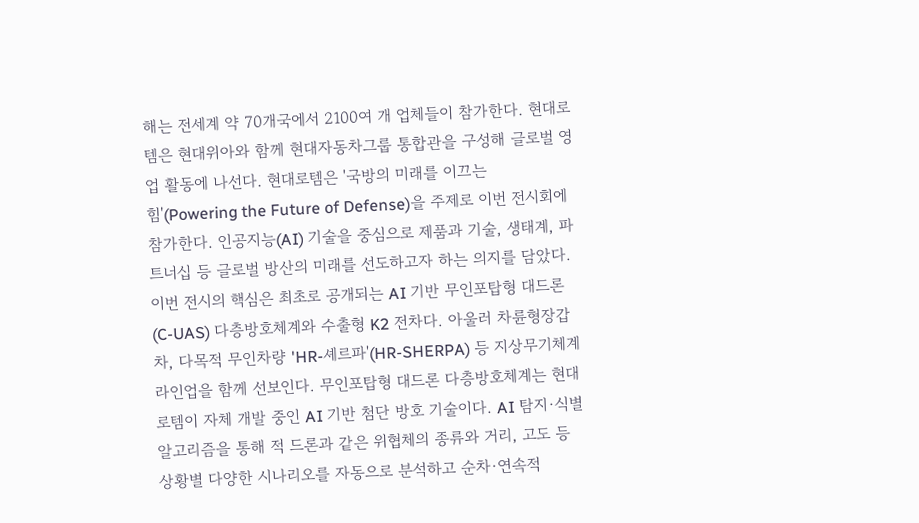해는 전세계 약 70개국에서 2100여 개 업체들이 참가한다. 현대로템은 현대위아와 함께 현대자동차그룹 통합관을 구성해 글로벌 영업 활동에 나선다. 현대로템은 '국방의 미래를 이끄는 힘'(Powering the Future of Defense)을 주제로 이번 전시회에 참가한다. 인공지능(AI) 기술을 중심으로 제품과 기술, 생태계, 파트너십 등 글로벌 방산의 미래를 선도하고자 하는 의지를 담았다. 이번 전시의 핵심은 최초로 공개되는 AI 기반 무인포탑형 대드론(C-UAS) 다층방호체계와 수출형 K2 전차다. 아울러 차륜형장갑차, 다목적 무인차량 'HR-셰르파'(HR-SHERPA) 등 지상무기체계 라인업을 함께 선보인다. 무인포탑형 대드론 다층방호체계는 현대로템이 자체 개발 중인 AI 기반 첨단 방호 기술이다. AI 탐지·식별 알고리즘을 통해 적 드론과 같은 위협체의 종류와 거리, 고도 등 상황별 다양한 시나리오를 자동으로 분석하고 순차·연속적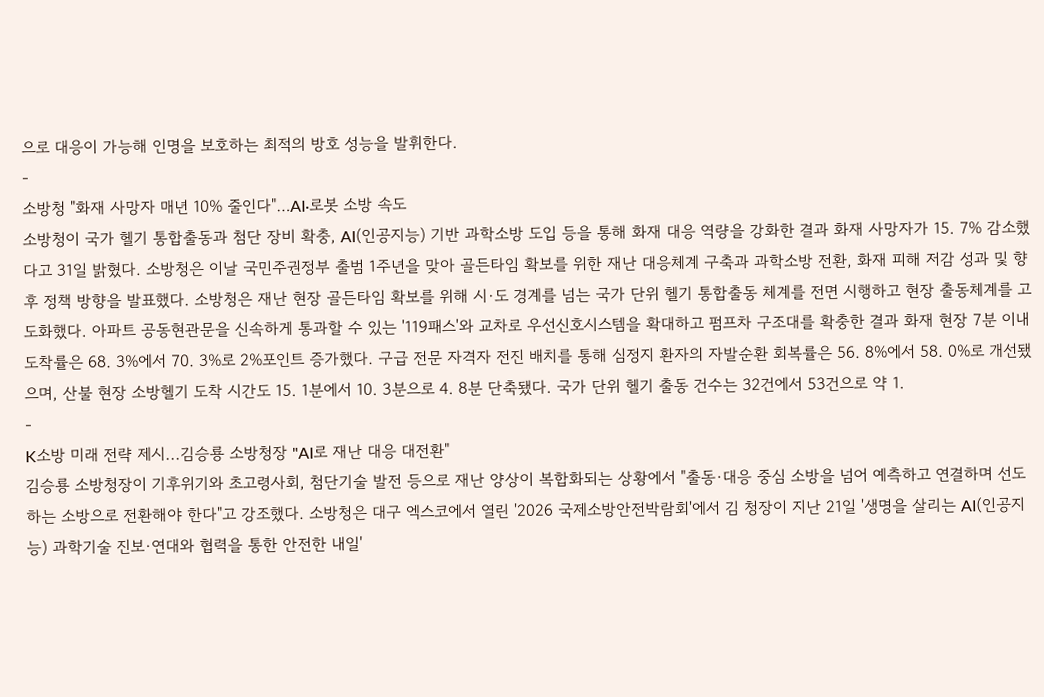으로 대응이 가능해 인명을 보호하는 최적의 방호 성능을 발휘한다.
-
소방청 "화재 사망자 매년 10% 줄인다"…AI·로봇 소방 속도
소방청이 국가 헬기 통합출동과 첨단 장비 확충, AI(인공지능) 기반 과학소방 도입 등을 통해 화재 대응 역량을 강화한 결과 화재 사망자가 15. 7% 감소했다고 31일 밝혔다. 소방청은 이날 국민주권정부 출범 1주년을 맞아 골든타임 확보를 위한 재난 대응체계 구축과 과학소방 전환, 화재 피해 저감 성과 및 향후 정책 방향을 발표했다. 소방청은 재난 현장 골든타임 확보를 위해 시·도 경계를 넘는 국가 단위 헬기 통합출동 체계를 전면 시행하고 현장 출동체계를 고도화했다. 아파트 공동현관문을 신속하게 통과할 수 있는 '119패스'와 교차로 우선신호시스템을 확대하고 펌프차 구조대를 확충한 결과 화재 현장 7분 이내 도착률은 68. 3%에서 70. 3%로 2%포인트 증가했다. 구급 전문 자격자 전진 배치를 통해 심정지 환자의 자발순환 회복률은 56. 8%에서 58. 0%로 개선됐으며, 산불 현장 소방헬기 도착 시간도 15. 1분에서 10. 3분으로 4. 8분 단축됐다. 국가 단위 헬기 출동 건수는 32건에서 53건으로 약 1.
-
K소방 미래 전략 제시...김승룡 소방청장 "AI로 재난 대응 대전환"
김승룡 소방청장이 기후위기와 초고령사회, 첨단기술 발전 등으로 재난 양상이 복합화되는 상황에서 "출동·대응 중심 소방을 넘어 예측하고 연결하며 선도하는 소방으로 전환해야 한다"고 강조했다. 소방청은 대구 엑스코에서 열린 '2026 국제소방안전박람회'에서 김 청장이 지난 21일 '생명을 살리는 AI(인공지능) 과학기술 진보·연대와 협력을 통한 안전한 내일'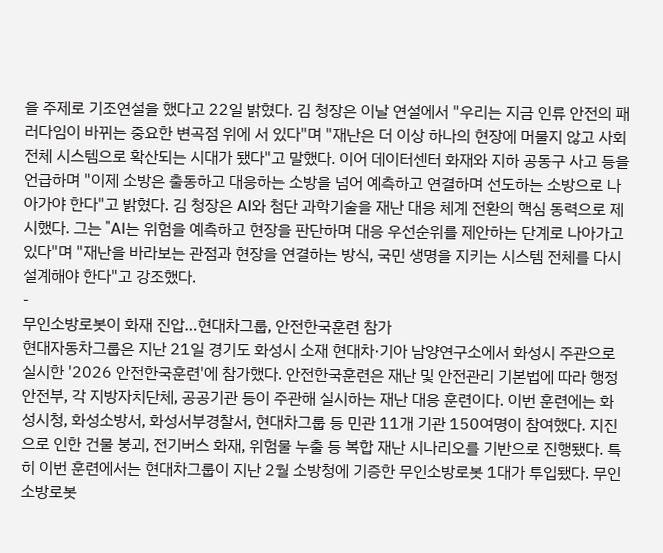을 주제로 기조연설을 했다고 22일 밝혔다. 김 청장은 이날 연설에서 "우리는 지금 인류 안전의 패러다임이 바뀌는 중요한 변곡점 위에 서 있다"며 "재난은 더 이상 하나의 현장에 머물지 않고 사회 전체 시스템으로 확산되는 시대가 됐다"고 말했다. 이어 데이터센터 화재와 지하 공동구 사고 등을 언급하며 "이제 소방은 출동하고 대응하는 소방을 넘어 예측하고 연결하며 선도하는 소방으로 나아가야 한다"고 밝혔다. 김 청장은 AI와 첨단 과학기술을 재난 대응 체계 전환의 핵심 동력으로 제시했다. 그는 "AI는 위험을 예측하고 현장을 판단하며 대응 우선순위를 제안하는 단계로 나아가고 있다"며 "재난을 바라보는 관점과 현장을 연결하는 방식, 국민 생명을 지키는 시스템 전체를 다시 설계해야 한다"고 강조했다.
-
무인소방로봇이 화재 진압…현대차그룹, 안전한국훈련 참가
현대자동차그룹은 지난 21일 경기도 화성시 소재 현대차·기아 남양연구소에서 화성시 주관으로 실시한 '2026 안전한국훈련'에 참가했다. 안전한국훈련은 재난 및 안전관리 기본법에 따라 행정안전부, 각 지방자치단체, 공공기관 등이 주관해 실시하는 재난 대응 훈련이다. 이번 훈련에는 화성시청, 화성소방서, 화성서부경찰서, 현대차그룹 등 민관 11개 기관 150여명이 참여했다. 지진으로 인한 건물 붕괴, 전기버스 화재, 위험물 누출 등 복합 재난 시나리오를 기반으로 진행됐다. 특히 이번 훈련에서는 현대차그룹이 지난 2월 소방청에 기증한 무인소방로봇 1대가 투입됐다. 무인소방로봇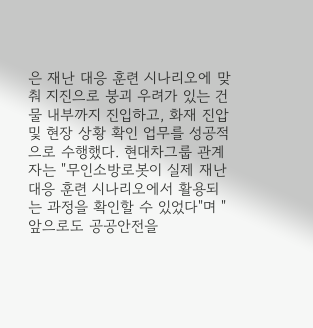은 재난 대응 훈련 시나리오에 맞춰 지진으로 붕괴 우려가 있는 건물 내부까지 진입하고, 화재 진압 및 현장 상황 확인 업무를 성공적으로 수행했다. 현대차그룹 관계자는 "무인소방로봇이 실제 재난 대응 훈련 시나리오에서 활용되는 과정을 확인할 수 있었다"며 "앞으로도 공공안전을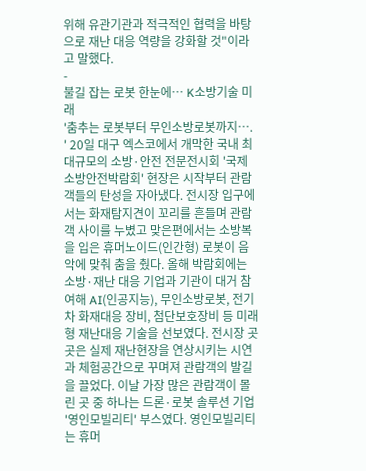위해 유관기관과 적극적인 협력을 바탕으로 재난 대응 역량을 강화할 것"이라고 말했다.
-
불길 잡는 로봇 한눈에… K소방기술 미래
'춤추는 로봇부터 무인소방로봇까지…. ' 20일 대구 엑스코에서 개막한 국내 최대규모의 소방·안전 전문전시회 '국제소방안전박람회' 현장은 시작부터 관람객들의 탄성을 자아냈다. 전시장 입구에서는 화재탐지견이 꼬리를 흔들며 관람객 사이를 누볐고 맞은편에서는 소방복을 입은 휴머노이드(인간형) 로봇이 음악에 맞춰 춤을 췄다. 올해 박람회에는 소방·재난 대응 기업과 기관이 대거 참여해 AI(인공지능), 무인소방로봇, 전기차 화재대응 장비, 첨단보호장비 등 미래형 재난대응 기술을 선보였다. 전시장 곳곳은 실제 재난현장을 연상시키는 시연과 체험공간으로 꾸며져 관람객의 발길을 끌었다. 이날 가장 많은 관람객이 몰린 곳 중 하나는 드론·로봇 솔루션 기업 '영인모빌리티' 부스였다. 영인모빌리티는 휴머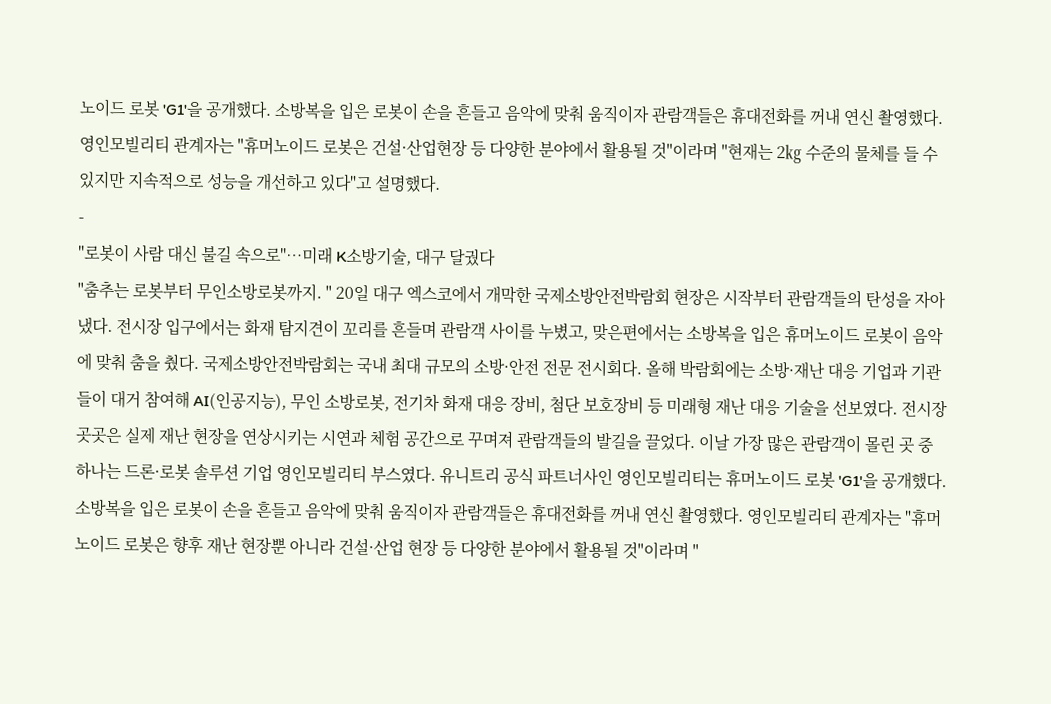노이드 로봇 'G1'을 공개했다. 소방복을 입은 로봇이 손을 흔들고 음악에 맞춰 움직이자 관람객들은 휴대전화를 꺼내 연신 촬영했다. 영인모빌리티 관계자는 "휴머노이드 로봇은 건설·산업현장 등 다양한 분야에서 활용될 것"이라며 "현재는 2㎏ 수준의 물체를 들 수 있지만 지속적으로 성능을 개선하고 있다"고 설명했다.
-
"로봇이 사람 대신 불길 속으로"…미래 K소방기술, 대구 달궜다
"춤추는 로봇부터 무인소방로봇까지. " 20일 대구 엑스코에서 개막한 국제소방안전박람회 현장은 시작부터 관람객들의 탄성을 자아냈다. 전시장 입구에서는 화재 탐지견이 꼬리를 흔들며 관람객 사이를 누볐고, 맞은편에서는 소방복을 입은 휴머노이드 로봇이 음악에 맞춰 춤을 췄다. 국제소방안전박람회는 국내 최대 규모의 소방·안전 전문 전시회다. 올해 박람회에는 소방·재난 대응 기업과 기관들이 대거 참여해 AI(인공지능), 무인 소방로봇, 전기차 화재 대응 장비, 첨단 보호장비 등 미래형 재난 대응 기술을 선보였다. 전시장 곳곳은 실제 재난 현장을 연상시키는 시연과 체험 공간으로 꾸며져 관람객들의 발길을 끌었다. 이날 가장 많은 관람객이 몰린 곳 중 하나는 드론·로봇 솔루션 기업 영인모빌리티 부스였다. 유니트리 공식 파트너사인 영인모빌리티는 휴머노이드 로봇 'G1'을 공개했다. 소방복을 입은 로봇이 손을 흔들고 음악에 맞춰 움직이자 관람객들은 휴대전화를 꺼내 연신 촬영했다. 영인모빌리티 관계자는 "휴머노이드 로봇은 향후 재난 현장뿐 아니라 건설·산업 현장 등 다양한 분야에서 활용될 것"이라며 "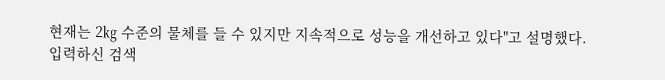현재는 2㎏ 수준의 물체를 들 수 있지만 지속적으로 성능을 개선하고 있다"고 설명했다.
입력하신 검색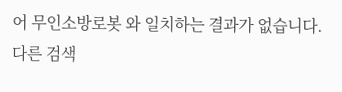어 무인소방로봇 와 일치하는 결과가 없습니다.
다른 검색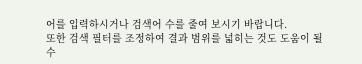어를 입력하시거나 검색어 수를 줄여 보시기 바랍니다.
또한 검색 필터를 조정하여 결과 범위를 넓히는 것도 도움이 될 수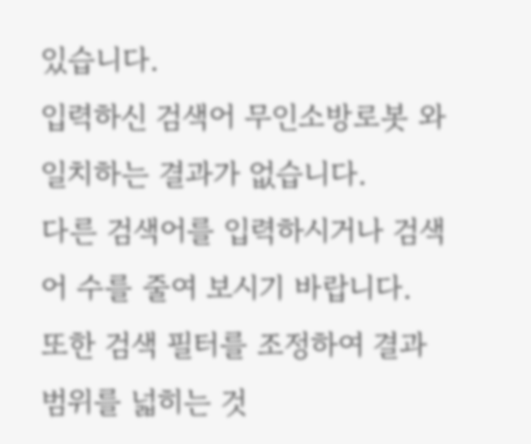있습니다.
입력하신 검색어 무인소방로봇 와 일치하는 결과가 없습니다.
다른 검색어를 입력하시거나 검색어 수를 줄여 보시기 바랍니다.
또한 검색 필터를 조정하여 결과 범위를 넓히는 것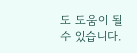도 도움이 될 수 있습니다.